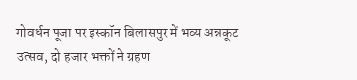गोवर्धन पूजा पर इस्कॉन बिलासपुर में भव्य अन्नकूट उत्सव, दो हजार भक्तों ने ग्रहण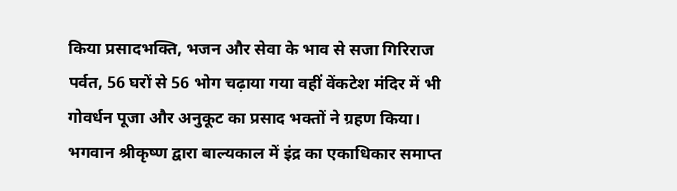किया प्रसादभक्ति, भजन और सेवा के भाव से सजा गिरिराज पर्वत, 56 घरों से 56 भोग चढ़ाया गया वहीं वेंकटेश मंदिर में भी गोवर्धन पूजा और अनुकूट का प्रसाद भक्तों ने ग्रहण किया। भगवान श्रीकृष्ण द्वारा बाल्यकाल में इंद्र का एकाधिकार समाप्त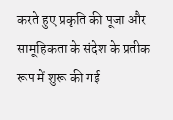करते हुए प्रकृति की पूजा और सामूहिकता के संदेश के प्रतीक रूप में शुरू की गई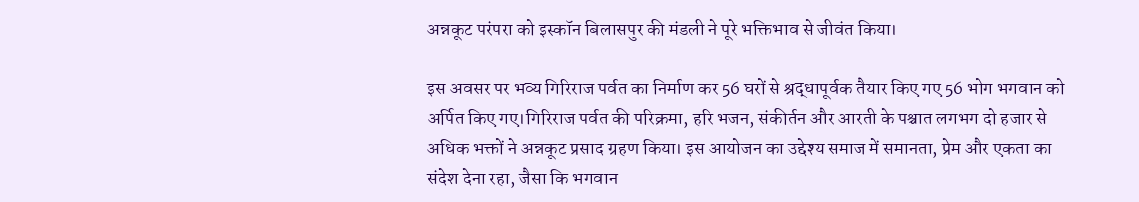अन्नकूट परंपरा को इस्कॉन बिलासपुर की मंडली ने पूरे भक्तिभाव से जीवंत किया।

इस अवसर पर भव्य गिरिराज पर्वत का निर्माण कर 56 घरों से श्रद्धापूर्वक तैयार किए गए 56 भोग भगवान को अर्पित किए गए।गिरिराज पर्वत की परिक्रमा, हरि भजन, संकीर्तन और आरती के पश्चात लगभग दो हजार से अधिक भक्तों ने अन्नकूट प्रसाद ग्रहण किया। इस आयोजन का उद्देश्य समाज में समानता, प्रेम और एकता का संदेश देना रहा, जैसा कि भगवान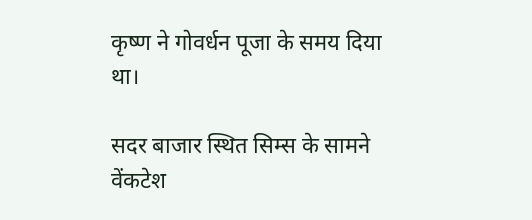कृष्ण ने गोवर्धन पूजा के समय दिया था।

सदर बाजार स्थित सिम्स के सामने वेंकटेश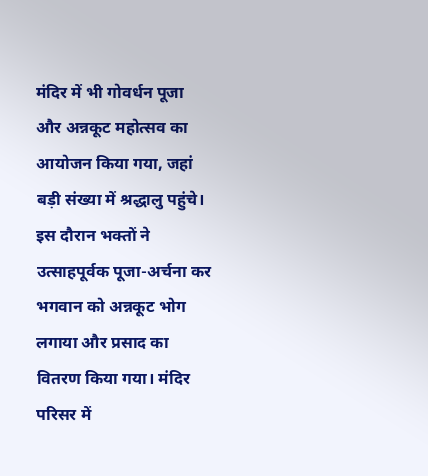मंदिर में भी गोवर्धन पूजा और अन्नकूट महोत्सव का आयोजन किया गया, जहां बड़ी संख्या में श्रद्धालु पहुंचे। इस दौरान भक्तों ने उत्साहपूर्वक पूजा-अर्चना कर भगवान को अन्नकूट भोग लगाया और प्रसाद का वितरण किया गया। मंदिर परिसर में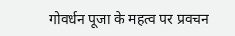गोवर्धन पूजा के महत्व पर प्रवचन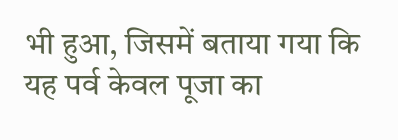भी हुआ, जिसमें बताया गया कि यह पर्व केवल पूजा का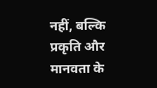नहीं, बल्कि प्रकृति और मानवता के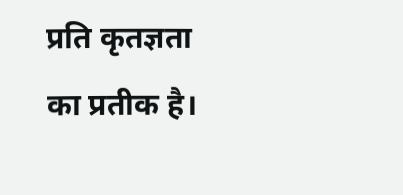प्रति कृतज्ञता का प्रतीक है।